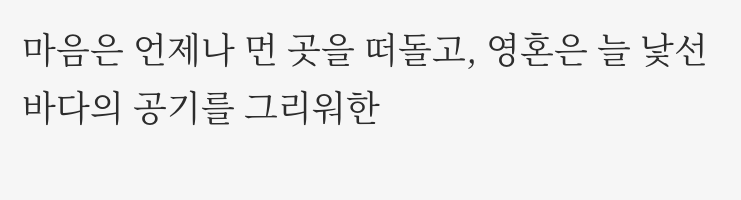마음은 언제나 먼 곳을 떠돌고, 영혼은 늘 낯선 바다의 공기를 그리워한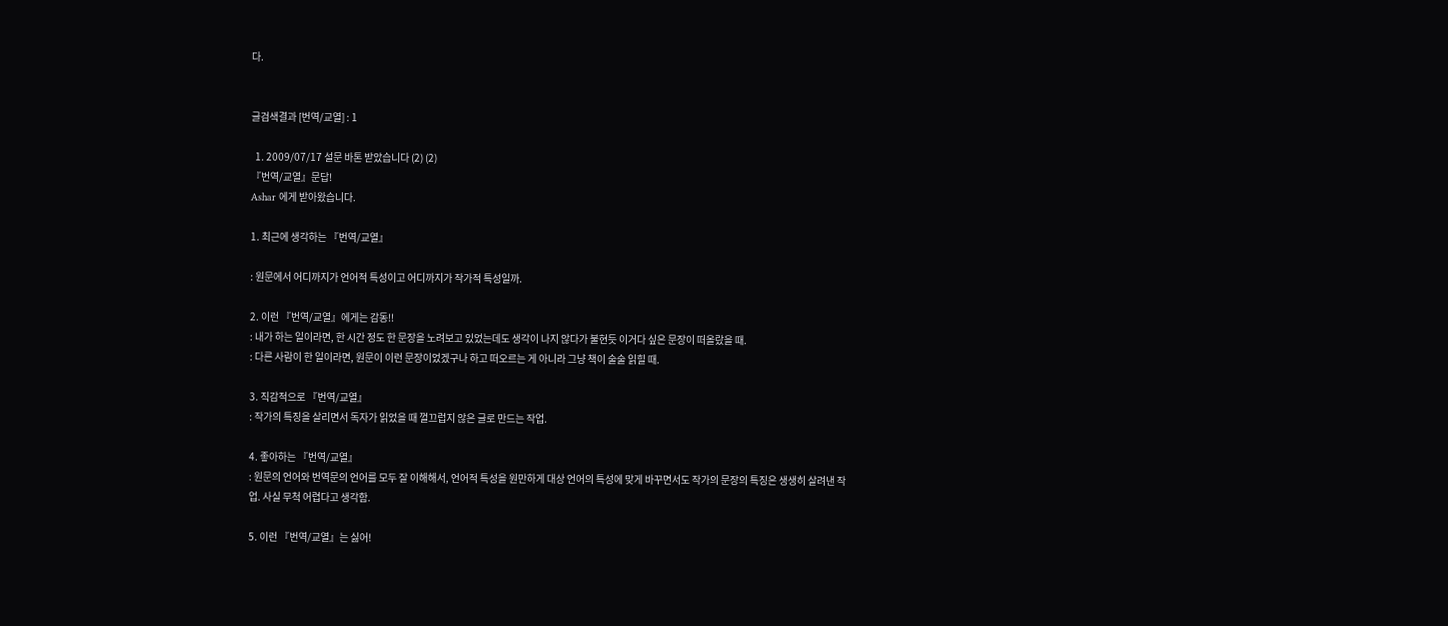다.


글검색결과 [번역/교열] : 1

  1. 2009/07/17 설문 바톤 받았습니다 (2) (2)
『번역/교열』문답!
Ashar 에게 받아왔습니다.

1. 최근에 생각하는 『번역/교열』

: 원문에서 어디까지가 언어적 특성이고 어디까지가 작가적 특성일까.

2. 이런 『번역/교열』에게는 감동!!
: 내가 하는 일이라면, 한 시간 정도 한 문장을 노려보고 있었는데도 생각이 나지 않다가 불현듯 이거다 싶은 문장이 떠올랐을 때.
: 다른 사람이 한 일이라면, 원문이 이런 문장이었겠구나 하고 떠오르는 게 아니라 그냥 책이 술술 읽힐 때.

3. 직감적으로 『번역/교열』
: 작가의 특징을 살리면서 독자가 읽었을 때 껄끄럽지 않은 글로 만드는 작업.

4. 좋아하는 『번역/교열』
: 원문의 언어와 번역문의 언어를 모두 잘 이해해서, 언어적 특성을 원만하게 대상 언어의 특성에 맞게 바꾸면서도 작가의 문장의 특징은 생생히 살려낸 작업. 사실 무척 어렵다고 생각함.

5. 이런 『번역/교열』는 싫어!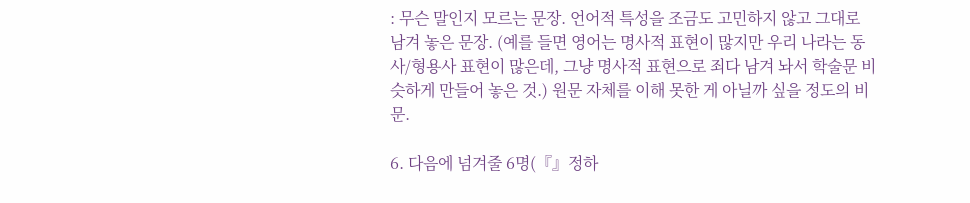: 무슨 말인지 모르는 문장. 언어적 특성을 조금도 고민하지 않고 그대로 남겨 놓은 문장. (예를 들면 영어는 명사적 표현이 많지만 우리 나라는 동사/형용사 표현이 많은데, 그냥 명사적 표현으로 죄다 남겨 놔서 학술문 비슷하게 만들어 놓은 것.) 원문 자체를 이해 못한 게 아닐까 싶을 정도의 비문.

6. 다음에 넘겨줄 6명(『』정하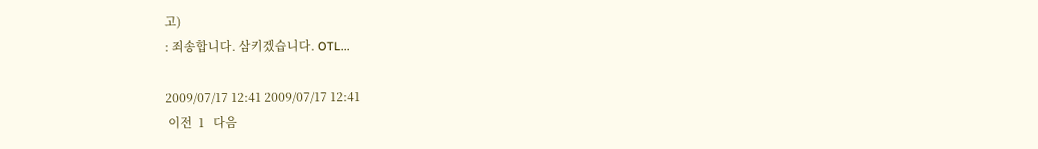고)
: 죄송합니다. 삼키겠습니다. OTL...

2009/07/17 12:41 2009/07/17 12:41
 이전  1   다음